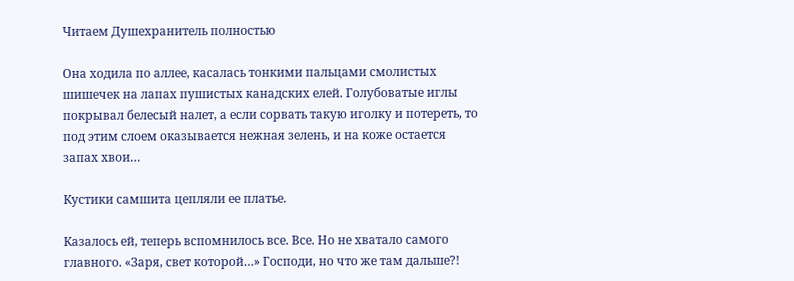Читаем Душехранитель полностью

Она ходила по аллее, касалась тонкими пальцами смолистых шишечек на лапах пушистых канадских елей. Голубоватые иглы покрывал белесый налет, а если сорвать такую иголку и потереть, то под этим слоем оказывается нежная зелень, и на коже остается запах хвои…

Кустики самшита цепляли ее платье.

Казалось ей, теперь вспомнилось все. Все. Но не хватало самого главного. «Заря, свет которой…» Господи, но что же там дальше?!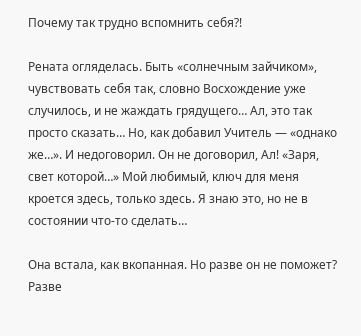Почему так трудно вспомнить себя?!

Рената огляделась. Быть «солнечным зайчиком», чувствовать себя так, словно Восхождение уже случилось, и не жаждать грядущего… Ал, это так просто сказать… Но, как добавил Учитель — «однако же…». И недоговорил. Он не договорил, Ал! «Заря, свет которой…» Мой любимый, ключ для меня кроется здесь, только здесь. Я знаю это, но не в состоянии что-то сделать…

Она встала, как вкопанная. Но разве он не поможет? Разве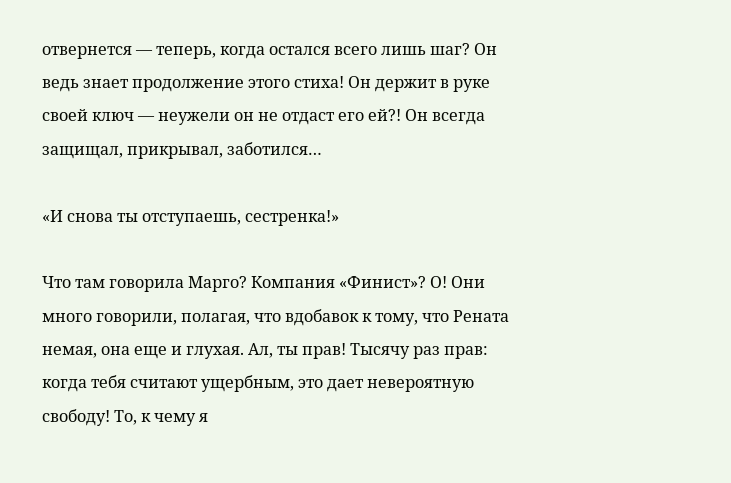отвернется — теперь, когда остался всего лишь шаг? Он ведь знает продолжение этого стиха! Он держит в руке своей ключ — неужели он не отдаст его ей?! Он всегда защищал, прикрывал, заботился…

«И снова ты отступаешь, сестренка!»

Что там говорила Марго? Компания «Финист»? О! Они много говорили, полагая, что вдобавок к тому, что Рената немая, она еще и глухая. Ал, ты прав! Тысячу раз прав: когда тебя считают ущербным, это дает невероятную свободу! То, к чему я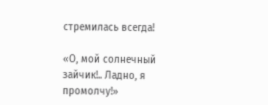стремилась всегда!

«О, мой солнечный зайчик!.. Ладно, я промолчу!»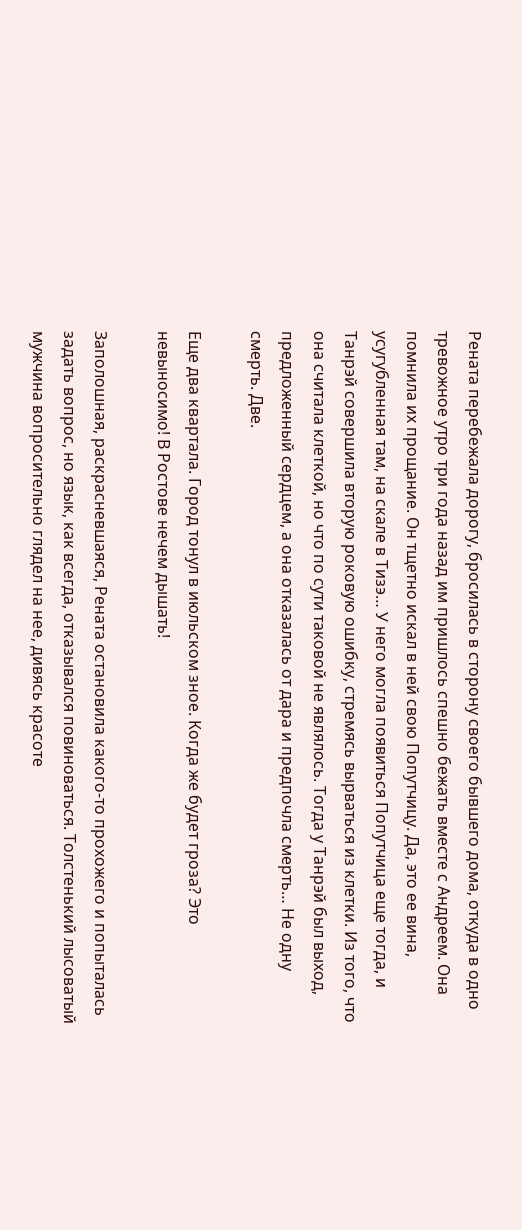Рената перебежала дорогу, бросилась в сторону своего бывшего дома, откуда в одно тревожное утро три года назад им пришлось спешно бежать вместе с Андреем. Она помнила их прощание. Он тщетно искал в ней свою Попутчицу. Да, это ее вина, усугубленная там, на скале в Тизэ… У него могла появиться Попутчица еще тогда, и Танрэй совершила вторую роковую ошибку, стремясь вырваться из клетки. Из того, что она считала клеткой, но что по сути таковой не являлось. Тогда у Танрэй был выход, предложенный сердцем, а она отказалась от дара и предпочла смерть… Не одну смерть. Две.

Еще два квартала. Город тонул в июльском зное. Когда же будет гроза? Это невыносимо! В Ростове нечем дышать!

Заполошная, раскрасневшаяся, Рената остановила какого-то прохожего и попыталась задать вопрос, но язык, как всегда, отказывался повиноваться. Толстенький лысоватый мужчина вопросительно глядел на нее, дивясь красоте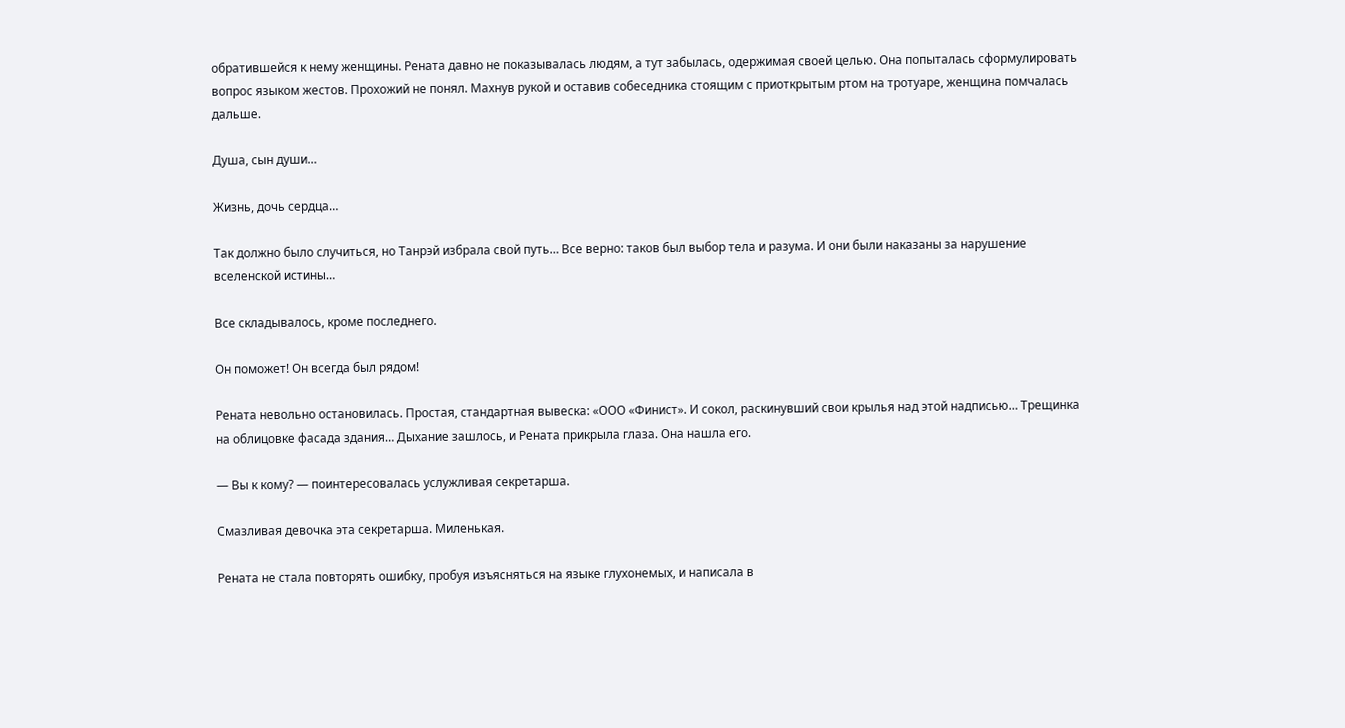обратившейся к нему женщины. Рената давно не показывалась людям, а тут забылась, одержимая своей целью. Она попыталась сформулировать вопрос языком жестов. Прохожий не понял. Махнув рукой и оставив собеседника стоящим с приоткрытым ртом на тротуаре, женщина помчалась дальше.

Душа, сын души…

Жизнь, дочь сердца…

Так должно было случиться, но Танрэй избрала свой путь… Все верно: таков был выбор тела и разума. И они были наказаны за нарушение вселенской истины…

Все складывалось, кроме последнего.

Он поможет! Он всегда был рядом!

Рената невольно остановилась. Простая, стандартная вывеска: «ООО «Финист». И сокол, раскинувший свои крылья над этой надписью… Трещинка на облицовке фасада здания… Дыхание зашлось, и Рената прикрыла глаза. Она нашла его.

— Вы к кому? — поинтересовалась услужливая секретарша.

Смазливая девочка эта секретарша. Миленькая.

Рената не стала повторять ошибку, пробуя изъясняться на языке глухонемых, и написала в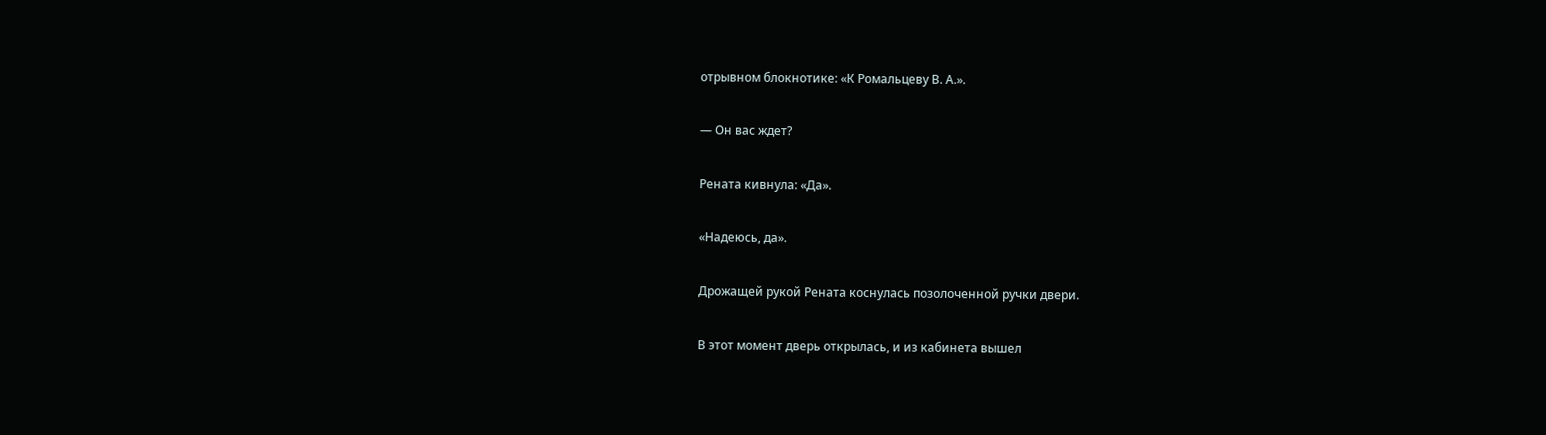отрывном блокнотике: «К Ромальцеву В. А.».

— Он вас ждет?

Рената кивнула: «Да».

«Надеюсь, да».

Дрожащей рукой Рената коснулась позолоченной ручки двери.

В этот момент дверь открылась, и из кабинета вышел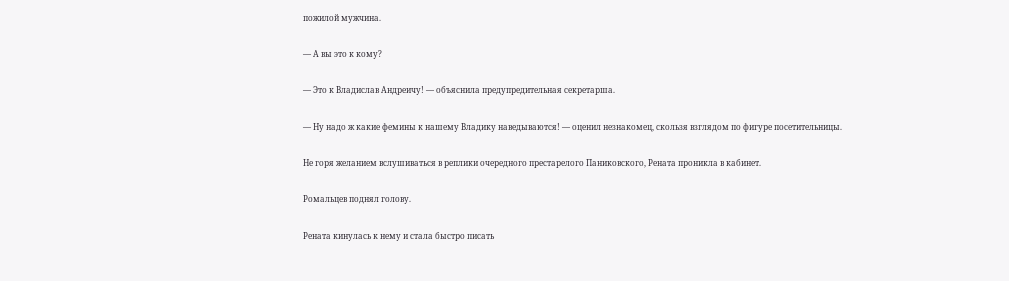пожилой мужчина.

— А вы это к кому?

— Это к Владислав Андреичу! — объяснила предупредительная секретарша.

— Ну надо ж какие фемины к нашему Владику наведываются! — оценил незнакомец, скользя взглядом по фигуре посетительницы.

Не горя желанием вслушиваться в реплики очередного престарелого Паниковского, Рената проникла в кабинет.

Ромальцев поднял голову.

Рената кинулась к нему и стала быстро писать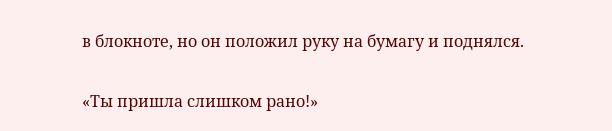в блокноте, но он положил руку на бумагу и поднялся.

«Ты пришла слишком рано!»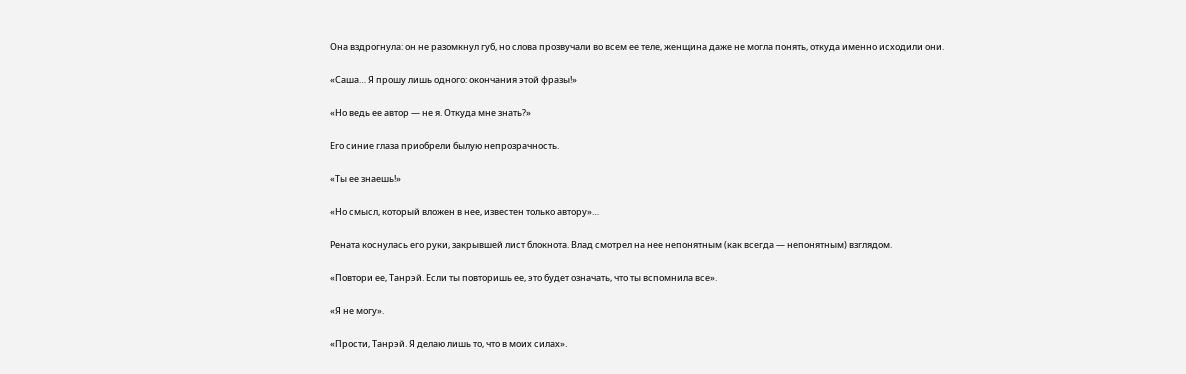Она вздрогнула: он не разомкнул губ, но слова прозвучали во всем ее теле, женщина даже не могла понять, откуда именно исходили они.

«Саша… Я прошу лишь одного: окончания этой фразы!»

«Но ведь ее автор — не я. Откуда мне знать?»

Его синие глаза приобрели былую непрозрачность.

«Ты ее знаешь!»

«Но смысл, который вложен в нее, известен только автору»…

Рената коснулась его руки, закрывшей лист блокнота. Влад смотрел на нее непонятным (как всегда — непонятным) взглядом.

«Повтори ее, Танрэй. Если ты повторишь ее, это будет означать, что ты вспомнила все».

«Я не могу».

«Прости, Танрэй. Я делаю лишь то, что в моих силах».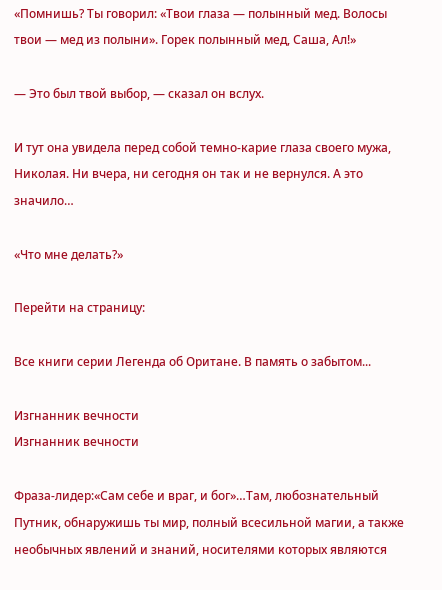«Помнишь? Ты говорил: «Твои глаза — полынный мед. Волосы твои — мед из полыни». Горек полынный мед, Саша, Ал!»

— Это был твой выбор, — сказал он вслух.

И тут она увидела перед собой темно-карие глаза своего мужа, Николая. Ни вчера, ни сегодня он так и не вернулся. А это значило…

«Что мне делать?»

Перейти на страницу:

Все книги серии Легенда об Оритане. В память о забытом...

Изгнанник вечности
Изгнанник вечности

Фраза-лидер:«Сам себе и враг, и бог»…Там, любознательный Путник, обнаружишь ты мир, полный всесильной магии, а также необычных явлений и знаний, носителями которых являются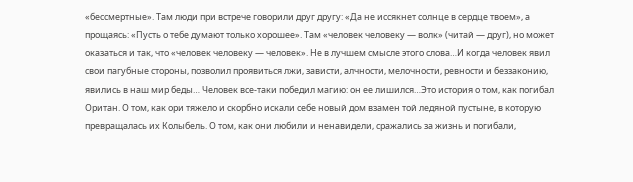«бессмертные». Там люди при встрече говорили друг другу: «Да не иссякнет солнце в сердце твоем», а прощаясь: «Пусть о тебе думают только хорошее». Там «человек человеку — волк» (читай — друг), но может оказаться и так, что «человек человеку — человек». Не в лучшем смысле этого слова…И когда человек явил свои пагубные стороны, позволил проявиться лжи, зависти, алчности, мелочности, ревности и беззаконию, явились в наш мир беды… Человек все-таки победил магию: он ее лишился…Это история о том, как погибал Оритан. О том, как ори тяжело и скорбно искали себе новый дом взамен той ледяной пустыне, в которую превращалась их Колыбель. О том, как они любили и ненавидели, сражались за жизнь и погибали,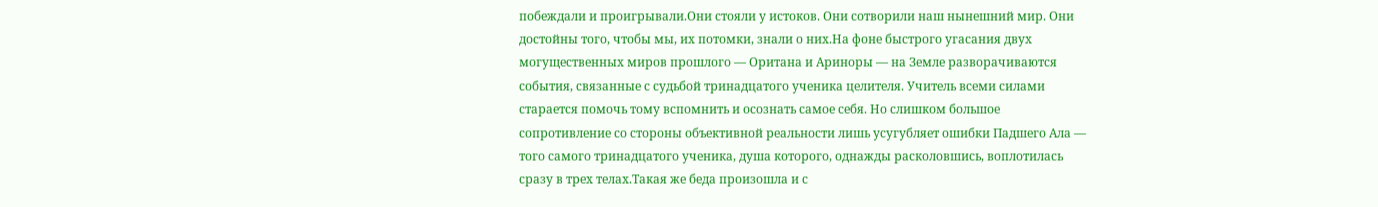побеждали и проигрывали.Они стояли у истоков. Они сотворили наш нынешний мир. Они достойны того, чтобы мы, их потомки, знали о них.На фоне быстрого угасания двух могущественных миров прошлого — Оритана и Ариноры — на Земле разворачиваются события, связанные с судьбой тринадцатого ученика целителя. Учитель всеми силами старается помочь тому вспомнить и осознать самое себя. Но слишком большое сопротивление со стороны объективной реальности лишь усугубляет ошибки Падшего Ала — того самого тринадцатого ученика, душа которого, однажды расколовшись, воплотилась сразу в трех телах.Такая же беда произошла и с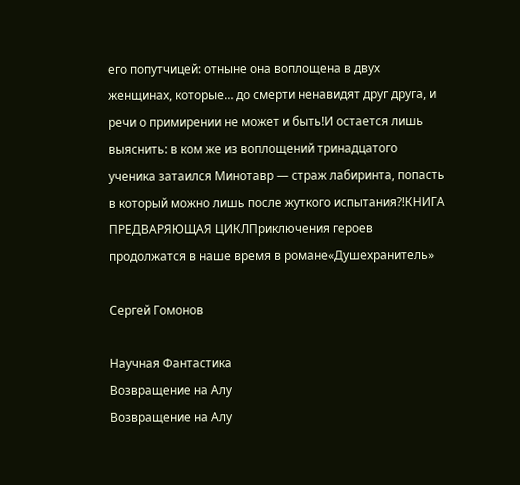его попутчицей: отныне она воплощена в двух женщинах, которые… до смерти ненавидят друг друга, и речи о примирении не может и быть!И остается лишь выяснить: в ком же из воплощений тринадцатого ученика затаился Минотавр — страж лабиринта, попасть в который можно лишь после жуткого испытания?!КНИГА ПРЕДВАРЯЮЩАЯ ЦИКЛПриключения героев продолжатся в наше время в романе«Душехранитель»

Сергей Гомонов

Научная Фантастика
Возвращение на Алу
Возвращение на Алу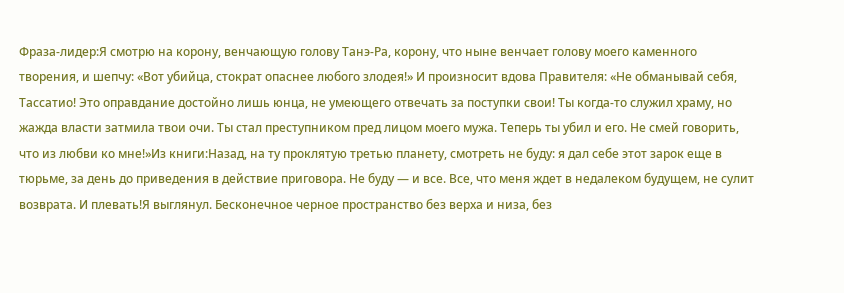Фраза-лидер:Я смотрю на корону, венчающую голову Танэ-Ра, корону, что ныне венчает голову моего каменного творения, и шепчу: «Вот убийца, стократ опаснее любого злодея!» И произносит вдова Правителя: «Не обманывай себя, Тассатио! Это оправдание достойно лишь юнца, не умеющего отвечать за поступки свои! Ты когда-то служил храму, но жажда власти затмила твои очи. Ты стал преступником пред лицом моего мужа. Теперь ты убил и его. Не смей говорить, что из любви ко мне!»Из книги:Назад, на ту проклятую третью планету, смотреть не буду: я дал себе этот зарок еще в тюрьме, за день до приведения в действие приговора. Не буду — и все. Все, что меня ждет в недалеком будущем, не сулит возврата. И плевать!Я выглянул. Бесконечное черное пространство без верха и низа, без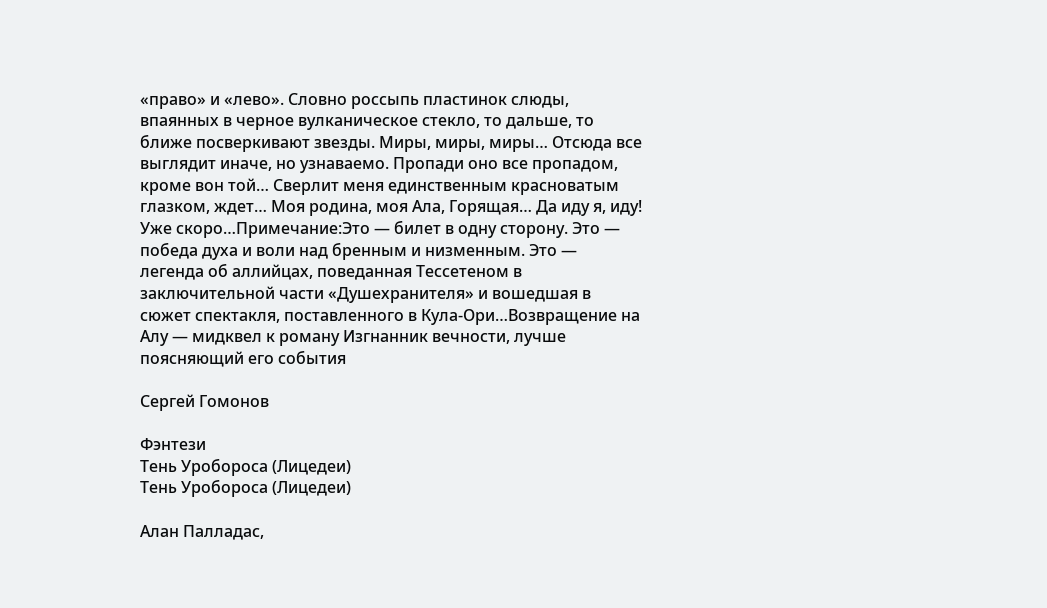«право» и «лево». Словно россыпь пластинок слюды, впаянных в черное вулканическое стекло, то дальше, то ближе посверкивают звезды. Миры, миры, миры… Отсюда все выглядит иначе, но узнаваемо. Пропади оно все пропадом, кроме вон той… Сверлит меня единственным красноватым глазком, ждет… Моя родина, моя Ала, Горящая… Да иду я, иду! Уже скоро…Примечание:Это — билет в одну сторону. Это — победа духа и воли над бренным и низменным. Это — легенда об аллийцах, поведанная Тессетеном в заключительной части «Душехранителя» и вошедшая в сюжет спектакля, поставленного в Кула-Ори…Возвращение на Алу — мидквел к роману Изгнанник вечности, лучше поясняющий его события

Сергей Гомонов

Фэнтези
Тень Уробороса (Лицедеи)
Тень Уробороса (Лицедеи)

Алан Палладас,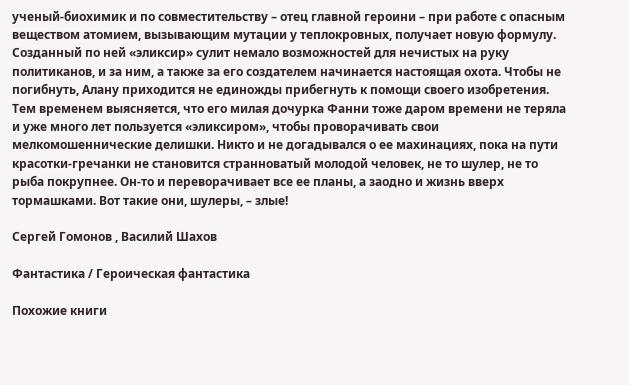ученый-биохимик и по совместительству – отец главной героини – при работе с опасным веществом атомием, вызывающим мутации у теплокровных, получает новую формулу. Созданный по ней «эликсир» сулит немало возможностей для нечистых на руку политиканов, и за ним, а также за его создателем начинается настоящая охота. Чтобы не погибнуть, Алану приходится не единожды прибегнуть к помощи своего изобретения. Тем временем выясняется, что его милая дочурка Фанни тоже даром времени не теряла и уже много лет пользуется «эликсиром», чтобы проворачивать свои мелкомошеннические делишки. Никто и не догадывался о ее махинациях, пока на пути красотки-гречанки не становится странноватый молодой человек, не то шулер, не то рыба покрупнее. Он-то и переворачивает все ее планы, а заодно и жизнь вверх тормашками. Вот такие они, шулеры, – злые!

Сергей Гомонов , Василий Шахов

Фантастика / Героическая фантастика

Похожие книги